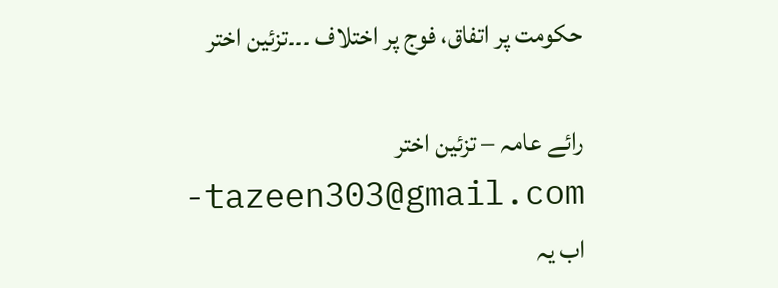حکومت پر اتفاق، فوج پر اختلاف ۔۔۔تزئین اختر

رائے عامہ – تزئین اختر
-tazeen303@gmail.com
اب یہ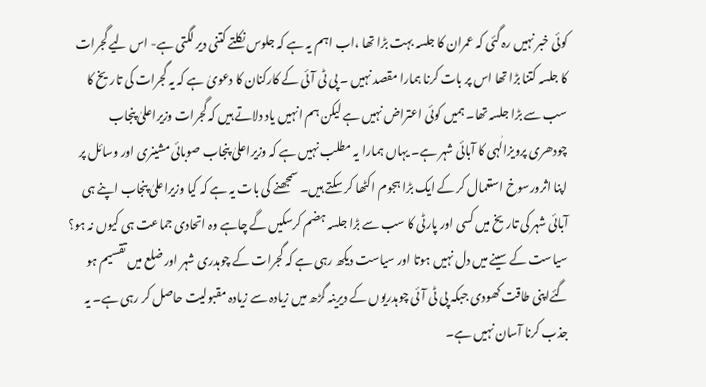کوئی خبر نہیں رہ گئی کہ عمران کا جلسہ بہت بڑا تھا ،اب اہم یہ ہے کہ جلوس نکلتے کتنی دیر لگتی ہے- اس لیے گجرات کا جلسہ کتنا بڑا تھا اس پر بات کرنا ہمارا مقصد نہیں ۔ پی ٹی آئی کے کارکنان کا دعویٰ ہے کہ یہ گجرات کی تاریخ کا سب سے بڑا جلسہ تھا۔ ہمیں کوئی اعتراض نہیں ہے لیکن ہم انہیں یاد دلاتے ہیں کہ گجرات وزیراعلیٰ پنجاب چودھری پرویزالٰہی کا آبائی شہر ہے۔ یہاں ہمارا یہ مطلب نہیں ہے کہ وزیراعلیٰ پنجاب صوبائی مشینری اور وسائل پر اپنا اثرورسوخ استعمال کر کے ایک بڑا ہجوم اکٹھا کر سکتے ہیں۔ سمجھنے کی بات یہ ہے کہ کیا وزیراعلیٰ پنجاب اپنے ہی آبائی شہر کی تاریخ میں کسی اور پارٹی کا سب سے بڑا جلسہ ہضم کرسکیں گے چاہے وہ اتحادی جماعت ہی کیوں نہ ہو؟
سیاست کے سینے میں دل نہیں ہوتا اور سیاست دیکھ رہی ہے کہ گجرات کے چوہدری شہر اور ضلع میں تقسیم ہو گئےاپنی طاقت کھودی جبکہ پی ٹی آئی چوہدریوں کے دیرینہ گڑھ میں زیادہ سے زیادہ مقبولیت حاصل کر رہی ہے۔ یہ جذب کرنا آسان نہیں ہے۔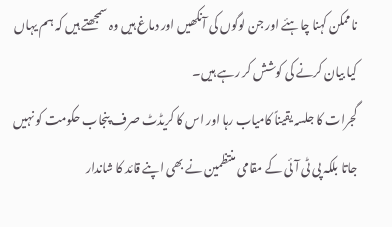ناممکن کہنا چاہئے اور جن لوگوں کی آنکھیں اور دماغ ہیں وہ سمجھتے ہیں کہ ہم یہاں کیا بیان کرنے کی کوشش کر رہے ہیں۔
گجرات کا جلسہ یقیناً کامیاب رہا اور اس کا کریڈٹ صرف پنجاب حکومت کو نہیں جاتا بلکہ پی ٹی آئی کے مقامی منتظمین نے بھی اپنے قائد کا شاندار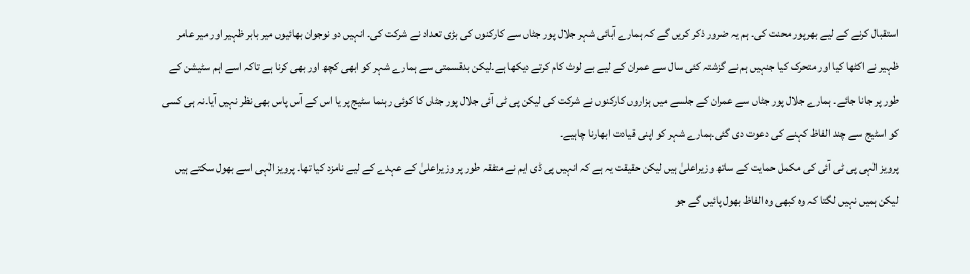استقبال کرنے کے لیے بھرپور محنت کی۔ ہم یہ ضرور ذکر کریں گے کہ ہمارے آبائی شہر جلال پور جٹاں سے کارکنوں کی بڑی تعداد نے شرکت کی۔ انہیں دو نوجوان بھائیوں میر بابر ظہیر اور میر عامر ظہیر نے اکٹھا کیا اور متحرک کیا جنہیں ہم نے گزشتہ کئی سال سے عمران کے لیے بے لوث کام کرتے دیکھا ہے۔لیکن بدقسمتی سے ہمارے شہر کو ابھی کچھ اور بھی کرنا ہے تاکہ اسے اہم سٹیشن کے طور پر جانا جائے۔ ہمارے جلال پور جٹاں سے عمران کے جلسے میں ہزاروں کارکنوں نے شرکت کی لیکن پی ٹی آئی جلال پور جٹاں کا کوئی رہنما سٹیج پر یا اس کے آس پاس بھی نظر نہیں آیا۔نہ ہی کسی کو اسٹیج سے چند الفاظ کہنے کی دعوت دی گئی۔ہمارے شہر کو اپنی قیادت ابھارنا چاہیے۔
پرویز الٰہی پی ٹی آئی کی مکمل حمایت کے ساتھ وزیراعلیٰ ہیں لیکن حقیقت یہ ہے کہ انہیں پی ڈی ایم نے متفقہ طور پر وزیراعلیٰ کے عہدے کے لیے نامزد کیا تھا۔ پرویز الٰہی اسے بھول سکتے ہیں لیکن ہمیں نہیں لگتا کہ وہ کبھی وہ الفاظ بھول پائیں گے جو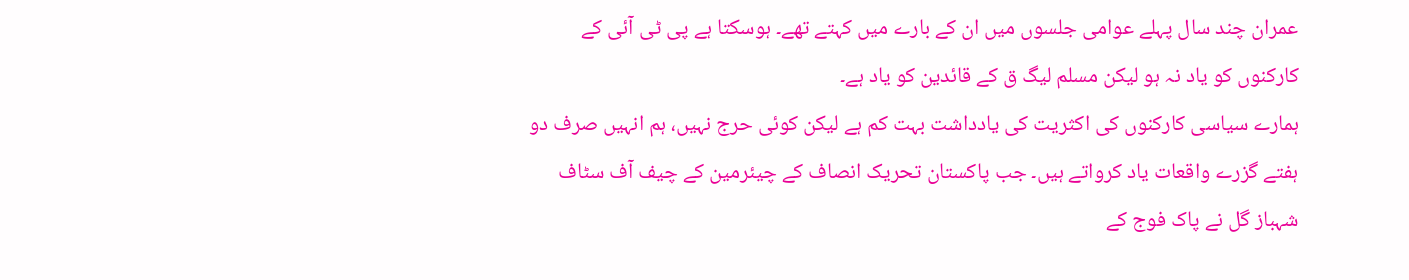عمران چند سال پہلے عوامی جلسوں میں ان کے بارے میں کہتے تھے۔ ہوسکتا ہے پی ٹی آئی کے کارکنوں کو یاد نہ ہو لیکن مسلم لیگ ق کے قائدین کو یاد ہے۔
ہمارے سیاسی کارکنوں کی اکثریت کی یادداشت بہت کم ہے لیکن کوئی حرج نہیں، ہم انہیں صرف دو ہفتے گزرے واقعات یاد کرواتے ہیں۔ جب پاکستان تحریک انصاف کے چیئرمین کے چیف آف سٹاف شہباز گل نے پاک فوج کے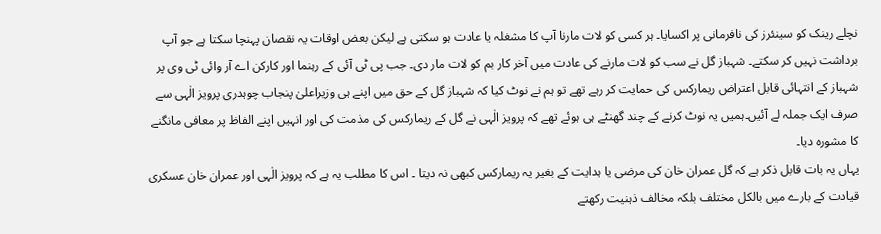نچلے رینک کو سینئرز کی نافرمانی پر اکسایا۔ ہر کسی کو لات مارنا آپ کا مشغلہ یا عادت ہو سکتی ہے لیکن بعض اوقات یہ نقصان پہنچا سکتا ہے جو آپ برداشت نہیں کر سکتے۔ شہباز گل نے سب کو لات مارنے کی عادت میں آخر کار بم کو لات مار دی۔ جب پی ٹی آئی کے رہنما اور کارکن اے آر وائی ٹی وی پر شہباز کے انتہائی قابل اعتراض ریمارکس کی حمایت کر رہے تھے تو ہم نے نوٹ کیا کہ شہباز گل کے حق میں اپنے ہی وزیراعلیٰ پنجاب چوہدری پرویز الٰہی سے صرف ایک جملہ لے آئیں۔ہمیں یہ نوٹ کرنے کے چند گھنٹے ہی ہوئے تھے کہ پرویز الٰہی نے گل کے ریمارکس کی مذمت کی اور انہیں اپنے الفاظ پر معافی مانگنے کا مشورہ دیا۔
یہاں یہ بات قابل ذکر ہے کہ گل عمران خان کی مرضی یا ہدایت کے بغیر یہ ریمارکس کبھی نہ دیتا ۔ اس کا مطلب یہ ہے کہ پرویز الٰہی اور عمران خان عسکری قیادت کے بارے میں بالکل مختلف بلکہ مخالف ذہنیت رکھتے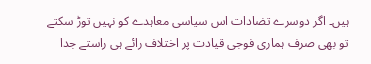ہیں۔ اگر دوسرے تضادات اس سیاسی معاہدے کو نہیں توڑ سکتے تو بھی صرف ہماری فوجی قیادت پر اختلاف رائے ہی راستے جدا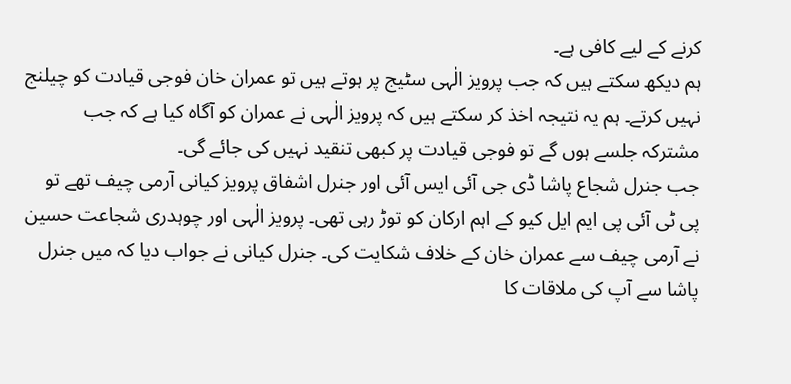کرنے کے لیے کافی ہے۔
ہم دیکھ سکتے ہیں کہ جب پرویز الٰہی سٹیج پر ہوتے ہیں تو عمران خان فوجی قیادت کو چیلنج نہیں کرتے۔ ہم یہ نتیجہ اخذ کر سکتے ہیں کہ پرویز الٰہی نے عمران کو آگاہ کیا ہے کہ جب مشترکہ جلسے ہوں گے تو فوجی قیادت پر کبھی تنقید نہیں کی جائے گی۔
جب جنرل شجاع پاشا ڈی جی آئی ایس آئی اور جنرل اشفاق پرویز کیانی آرمی چیف تھے تو پی ٹی آئی پی ایم ایل کیو کے اہم ارکان کو توڑ رہی تھی۔ پرویز الٰہی اور چوہدری شجاعت حسین نے آرمی چیف سے عمران خان کے خلاف شکایت کی۔ جنرل کیانی نے جواب دیا کہ میں جنرل پاشا سے آپ کی ملاقات کا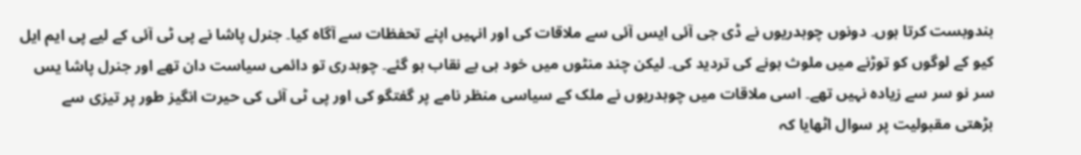بندوبست کرتا ہوں۔ دونوں چوہدریوں نے ڈی جی آئی ایس آئی سے ملاقات کی اور انہیں اپنے تحفظات سے آگاہ کیا۔ جنرل پاشا نے پی ٹی آئی کے لیے پی ایم ایل کیو کے لوگوں کو توڑنے میں ملوث ہونے کی تردید کی۔ لیکن چند منٹوں میں خود ہی بے نقاب ہو گئے۔ چوہدری تو دائمی سیاست دان تھے اور جنرل پاشا یس سر نو سر سے زیادہ نہیں تھے۔ اسی ملاقات میں چوہدریوں نے ملک کے سیاسی منظر نامے پر گفتگو کی اور پی ٹی آئی کی حیرت انگیز طور پر تیزی سے بڑھتی مقبولیت پر سوال اٹھایا کہ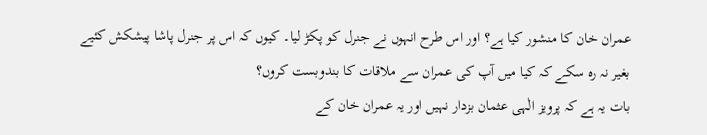عمران خان کا منشور کیا ہے؟ اور اس طرح انہوں نے جنرل کو پکڑ لیا۔ کیوں کہ اس پر جنرل پاشا پیشکش کئیے بغیر نہ رہ سکے کہ کیا میں آپ کی عمران سے ملاقات کا بندوبست کروں؟
بات یہ ہے کہ پرویز الٰہی عثمان بزدار نہیں اور یہ عمران خان کے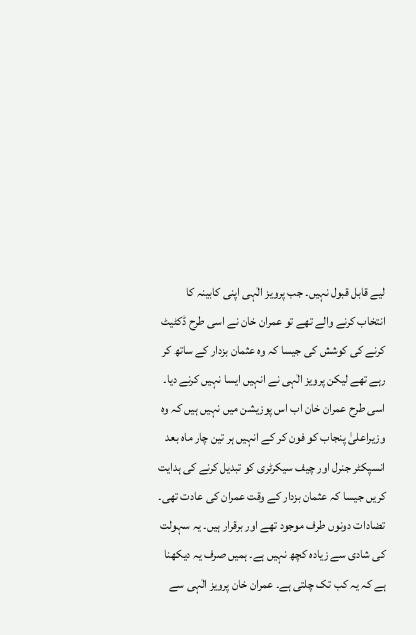لیے قابل قبول نہیں۔ جب پرویز الٰہی اپنی کابینہ کا انتخاب کرنے والے تھے تو عمران خان نے اسی طرح ڈکٹیٹ کرنے کی کوشش کی جیسا کہ وہ عثمان بزدار کے ساتھ کر رہے تھے لیکن پرویز الٰہی نے انہیں ایسا نہیں کرنے دیا۔ اسی طرح عمران خان اب اس پوزیشن میں نہیں ہیں کہ وہ وزیراعلیٰ پنجاب کو فون کر کے انہیں ہر تین چار ماہ بعد انسپکٹر جنرل اور چیف سیکرٹری کو تبدیل کرنے کی ہدایت کریں جیسا کہ عثمان بزدار کے وقت عمران کی عادت تھی۔
تضادات دونوں طرف موجود تھے اور برقرار ہیں۔ یہ سہولت کی شادی سے زیادہ کچھ نہیں ہے۔ ہمیں صرف یہ دیکھنا ہے کہ یہ کب تک چلتی ہے۔ عمران خان پرویز الٰہی سے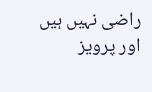راضی نہیں ہیں اور پرویز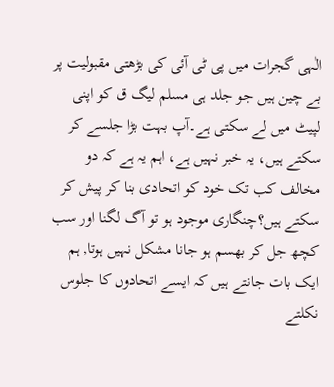الٰہی گجرات میں پی ٹی آئی کی بڑھتی مقبولیت پر بے چین ہیں جو جلد ہی مسلم لیگ ق کو اپنی لپیٹ میں لے سکتی ہے۔آپ بہت بڑا جلسے کر سکتے ہیں، یہ خبر نہیں ہے، اہم یہ ہے کہ دو مخالف کب تک خود کو اتحادی بنا کر پیش کر سکتے ہیں؟چنگاری موجود ہو تو آگ لگنا اور سب کچھ جل کر بھسم ہو جانا مشکل نہیں ہوتا, ہم ایک بات جانتے ہیں کہ ایسے اتحادوں کا جلوس نکلتے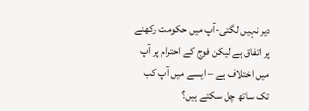دیر نہیں لگتی-آپ میں حکومت رکھنے پر اتفاق ہے لیکن فوج کے احترام پر آپ میں اختلاف ہے – ایسے میں آپ کب تک ساتھ چل سکتے ہیں؟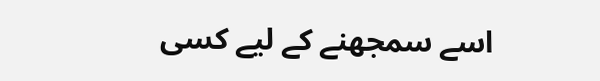اسے سمجھنے کے لیے کسی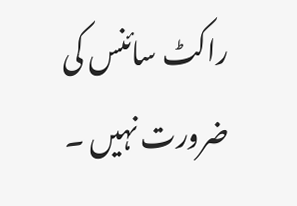راکٹ سائنس کی ضرورت نہیں ۔